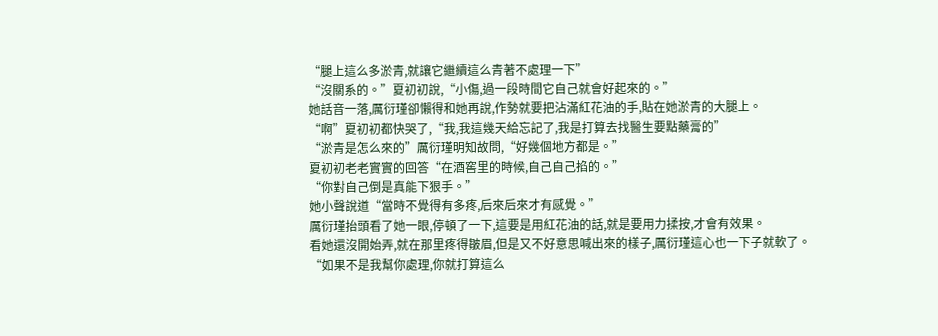“腿上這么多淤青,就讓它繼續這么青著不處理一下”
“沒關系的。”夏初初說,“小傷,過一段時間它自己就會好起來的。”
她話音一落,厲衍瑾卻懶得和她再說,作勢就要把沾滿紅花油的手,貼在她淤青的大腿上。
“啊”夏初初都快哭了,“我,我這幾天給忘記了,我是打算去找醫生要點藥膏的”
“淤青是怎么來的”厲衍瑾明知故問,“好幾個地方都是。”
夏初初老老實實的回答“在酒窖里的時候,自己自己掐的。”
“你對自己倒是真能下狠手。”
她小聲說道“當時不覺得有多疼,后來后來才有感覺。”
厲衍瑾抬頭看了她一眼,停頓了一下,這要是用紅花油的話,就是要用力揉按,才會有效果。
看她還沒開始弄,就在那里疼得皺眉,但是又不好意思喊出來的樣子,厲衍瑾這心也一下子就軟了。
“如果不是我幫你處理,你就打算這么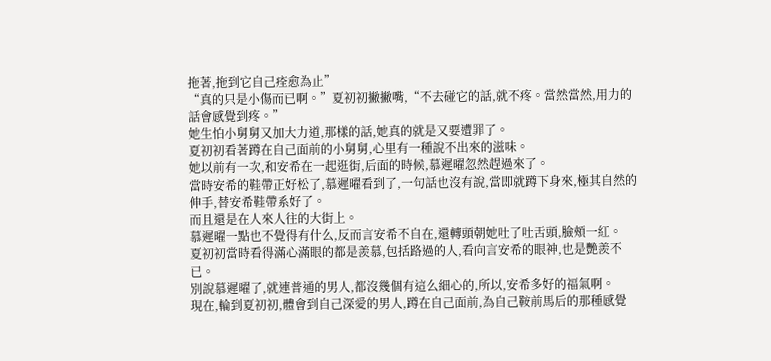拖著,拖到它自己痊愈為止”
“真的只是小傷而已啊。”夏初初撇撇嘴,“不去碰它的話,就不疼。當然當然,用力的話會感覺到疼。”
她生怕小舅舅又加大力道,那樣的話,她真的就是又要遭罪了。
夏初初看著蹲在自己面前的小舅舅,心里有一種說不出來的滋味。
她以前有一次,和安希在一起逛街,后面的時候,慕遲曜忽然趕過來了。
當時安希的鞋帶正好松了,慕遲曜看到了,一句話也沒有說,當即就蹲下身來,極其自然的伸手,替安希鞋帶系好了。
而且還是在人來人往的大街上。
慕遲曜一點也不覺得有什么,反而言安希不自在,還轉頭朝她吐了吐舌頭,臉頰一紅。
夏初初當時看得滿心滿眼的都是羨慕,包括路過的人,看向言安希的眼神,也是艷羨不已。
別說慕遲曜了,就連普通的男人,都沒幾個有這么細心的,所以,安希多好的福氣啊。
現在,輪到夏初初,體會到自己深愛的男人,蹲在自己面前,為自己鞍前馬后的那種感覺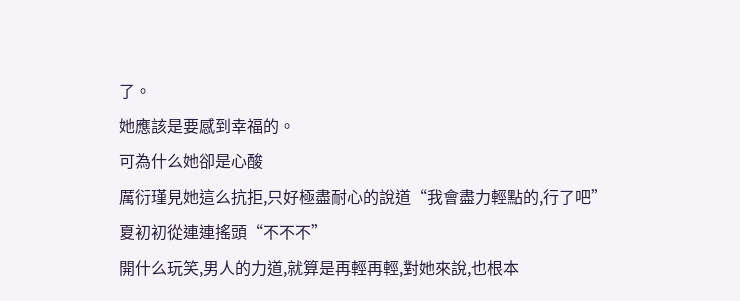了。
她應該是要感到幸福的。
可為什么她卻是心酸
厲衍瑾見她這么抗拒,只好極盡耐心的說道“我會盡力輕點的,行了吧”
夏初初從連連搖頭“不不不”
開什么玩笑,男人的力道,就算是再輕再輕,對她來說,也根本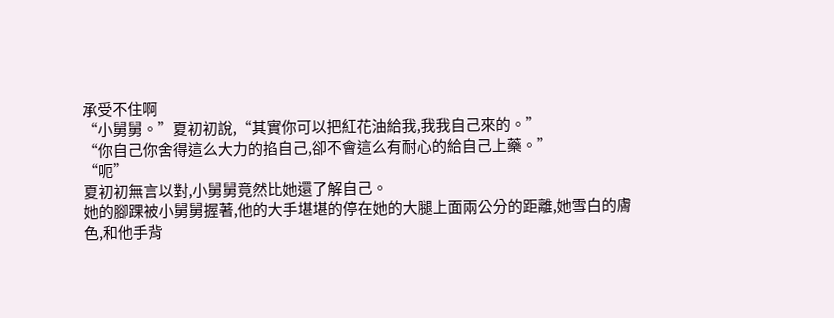承受不住啊
“小舅舅。”夏初初說,“其實你可以把紅花油給我,我我自己來的。”
“你自己你舍得這么大力的掐自己,卻不會這么有耐心的給自己上藥。”
“呃”
夏初初無言以對,小舅舅竟然比她還了解自己。
她的腳踝被小舅舅握著,他的大手堪堪的停在她的大腿上面兩公分的距離,她雪白的膚色,和他手背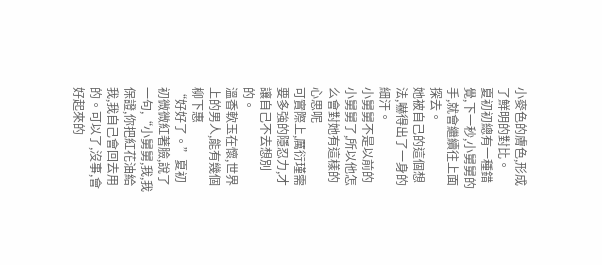小麥色的膚色,形成了鮮明的對比。
夏初初總有一種錯覺,下一秒,小舅舅的手,就會繼續往上面探去。
她被自己的這個想法,嚇得出了一身的細汗。
小舅舅不是以前的小舅舅了,所以他怎么會對她有這樣的心思呢
可實際上,厲衍瑾需要多強的隱忍力,才讓自己不去想別的。
溫香軟玉在懷,世界上的男人,能有幾個柳下惠
“好好了。”夏初初微微紅著臉,說了一句,“小舅舅,我,我保證,你把紅花油給我,我自己會回去用的。可以了,沒事,會好起來的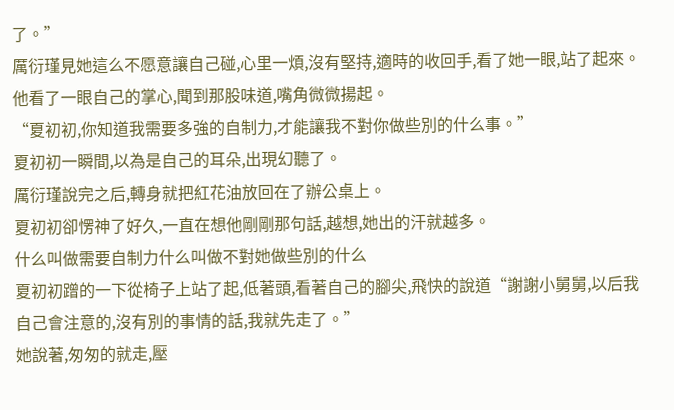了。”
厲衍瑾見她這么不愿意讓自己碰,心里一煩,沒有堅持,適時的收回手,看了她一眼,站了起來。
他看了一眼自己的掌心,聞到那股味道,嘴角微微揚起。
“夏初初,你知道我需要多強的自制力,才能讓我不對你做些別的什么事。”
夏初初一瞬間,以為是自己的耳朵,出現幻聽了。
厲衍瑾說完之后,轉身就把紅花油放回在了辦公桌上。
夏初初卻愣神了好久,一直在想他剛剛那句話,越想,她出的汗就越多。
什么叫做需要自制力什么叫做不對她做些別的什么
夏初初蹭的一下從椅子上站了起,低著頭,看著自己的腳尖,飛快的說道“謝謝小舅舅,以后我自己會注意的,沒有別的事情的話,我就先走了。”
她說著,匆匆的就走,壓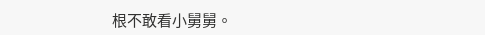根不敢看小舅舅。